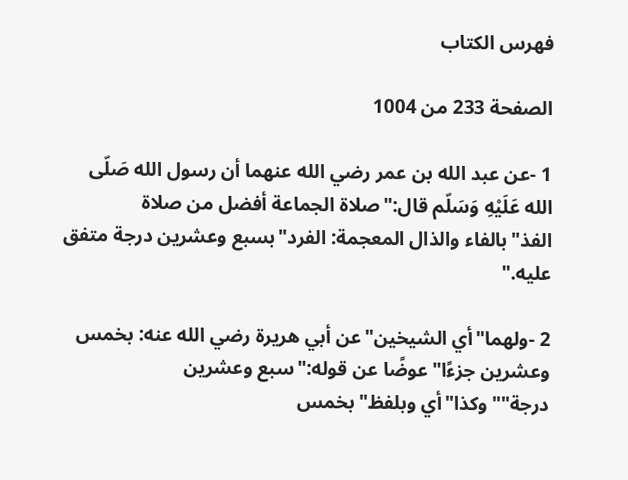فهرس الكتاب

الصفحة 233 من 1004

1 -عن عبد الله بن عمر رضي الله عنهما أن رسول الله صَلّى الله عَلَيْهِ وَسَلّم قال:"صلاة الجماعة أفضل من صلاة الفذ"بالفاء والذال المعجمة: الفرد"بسبع وعشرين درجة متفق عليه."

2 -ولهما"أي الشيخين"عن أبي هريرة رضي الله عنه: بخمس وعشرين جزءًا"عوضًا عن قوله:"سبع وعشرين درجة""وكذا"أي وبلفظ"بخمس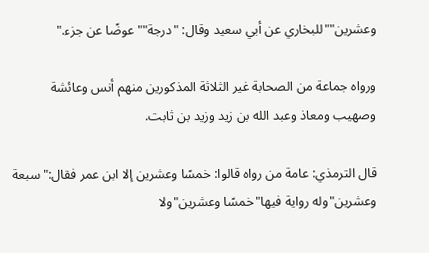وعشرين""للبخاري عن أبي سعيد وقال: "درجة""عوضًا عن جزء."

ورواه جماعة من الصحابة غير الثلاثة المذكورين منهم أنس وعائشة وصهيب ومعاذ وعبد الله بن زيد وزيد بن ثابت.

قال الترمذي: عامة من رواه قالوا: خمسًا وعشرين إلا ابن عمر فقال:"سبعة وعشرين"وله رواية فيها"خمسًا وعشرين"ولا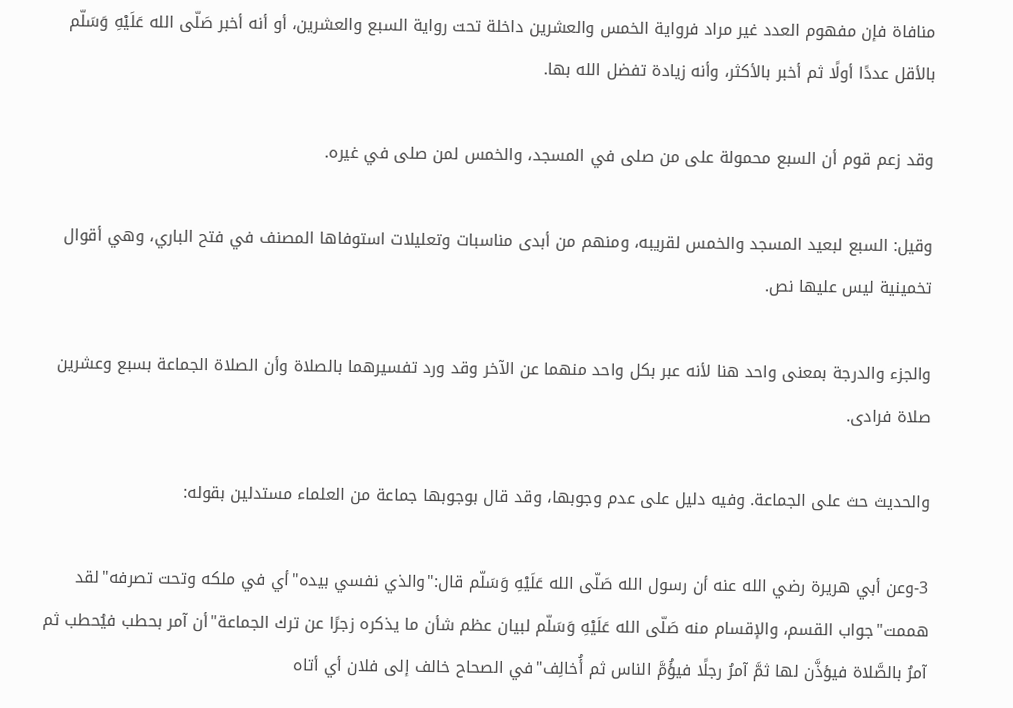منافاة فإن مفهوم العدد غير مراد فرواية الخمس والعشرين داخلة تحت رواية السبع والعشرين، أو أنه أخبر صَلّى الله عَلَيْهِ وَسَلّم بالأقل عددًا أولًا ثم أخبر بالأكثر، وأنه زيادة تفضل الله بها.

وقد زعم قوم أن السبع محمولة على من صلى في المسجد، والخمس لمن صلى في غيره.

وقيل: السبع لبعيد المسجد والخمس لقريبه، ومنهم من أبدى مناسبات وتعليلات استوفاها المصنف في فتح الباري، وهي أقوال تخمينية ليس عليها نص.

والجزء والدرجة بمعنى واحد هنا لأنه عبر بكل واحد منهما عن الآخر وقد ورد تفسيرهما بالصلاة وأن الصلاة الجماعة بسبع وعشرين صلاة فرادى.

والحديث حث على الجماعة. وفيه دليل على عدم وجوبها، وقد قال بوجوبها جماعة من العلماء مستدلين بقوله:

3-وعن أبي هريرة رضي الله عنه أن رسول الله صَلّى الله عَلَيْهِ وَسَلّم قال:"والذي نفسي بيده"أي في ملكه وتحت تصرفه"لقد هممت"جواب القسم، والإقسام منه صَلّى الله عَلَيْهِ وَسَلّم لبيان عظم شأن ما يذكره زجرًا عن ترك الجماعة"أن آمر بحطب فيُحطب ثم آمرُ بالصَّلاة فيؤذَّن لها ثمَّ آمرُ رجلًا فيؤُمَّ الناس ثم أُخالِف"في الصحاح خالف إلى فلان أي أتاه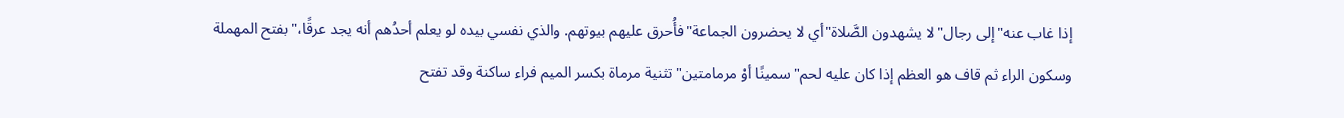إذا غاب عنه"إلى رجال"لا يشهدون الصَّلاة"أي لا يحضرون الجماعة"فأُحرق عليهم بيوتهم. والذي نفسي بيده لو يعلم أحدُهم أنه يجد عرقًا،"بفتح المهملة وسكون الراء ثم قاف هو العظم إذا كان عليه لحم"سمينًا أوْ مرمامتين"تثنية مرماة بكسر الميم فراء ساكنة وقد تفتح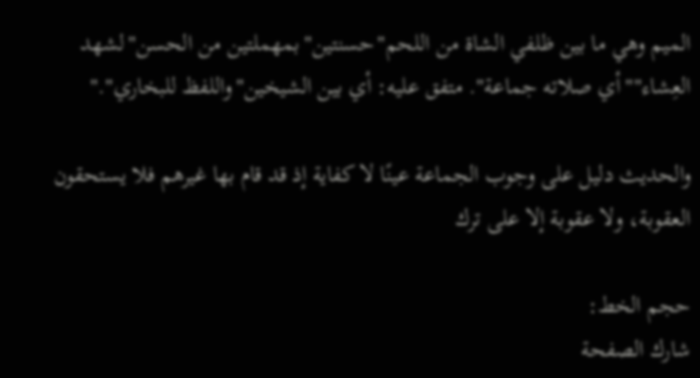الميم وهي ما بين ظلفي الشاة من اللحم"حسنتين"بمهملتين من الحسن"لشهد العِشاء""أي صلاته جماعة". متفق عليه: أي بين الشيخين"واللفظ للبخاري"."

والحديث دليل على وجوب الجماعة عينًا لا كفاية إذ قد قام بها غيرهم فلا يستحقون العقوبة، ولا عقوبة إلا على ترك

حجم الخط:
شارك الصفحة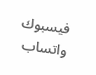فيسبوك واتساب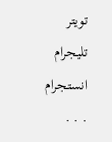تويتر تليجرام انستجرام
. . .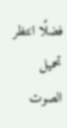فضلًا انتظر تحميل الصوت